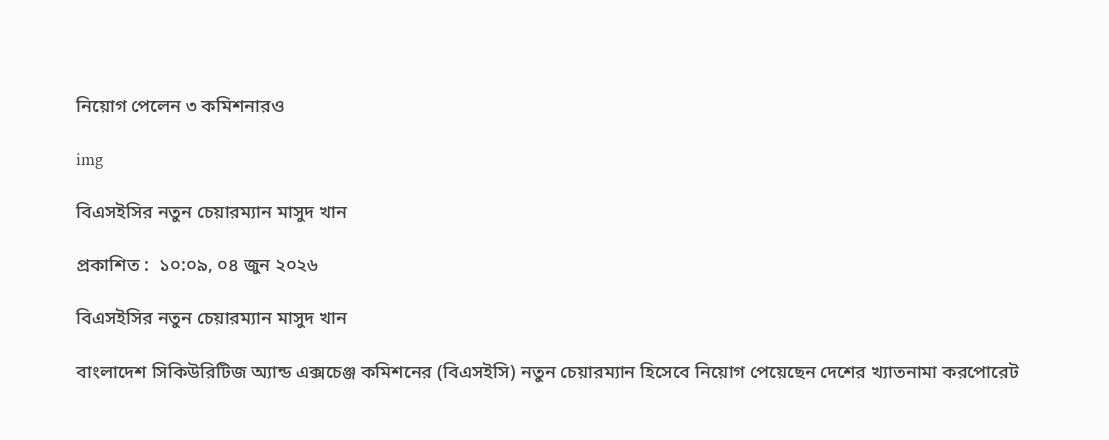নিয়োগ পেলেন ৩ কমিশনারও

img

বিএসইসির নতুন চেয়ারম্যান মাসুদ খান

প্রকাশিত :  ১০:০৯, ০৪ জুন ২০২৬

বিএসইসির নতুন চেয়ারম্যান মাসুদ খান

বাংলাদেশ সিকিউরিটিজ অ্যান্ড এক্সচেঞ্জ কমিশনের (বিএসইসি) নতুন চেয়ারম্যান হিসেবে নিয়োগ পেয়েছেন দেশের খ্যাতনামা করপোরেট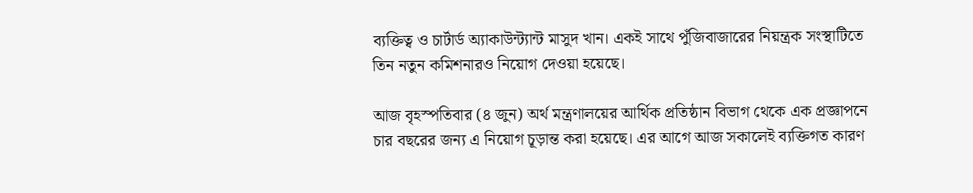ব্যক্তিত্ব ও চার্টার্ড অ্যাকাউন্ট্যান্ট মাসুদ খান। একই সাথে পুঁজিবাজারের নিয়ন্ত্রক সংস্থাটিতে তিন নতুন কমিশনারও নিয়োগ দেওয়া হয়েছে।

আজ বৃহস্পতিবার (৪ জুন) অর্থ মন্ত্রণালয়ের আর্থিক প্রতিষ্ঠান বিভাগ থেকে এক প্রজ্ঞাপনে চার বছরের জন্য এ নিয়োগ চূড়ান্ত করা হয়েছে। এর আগে আজ সকালেই ব্যক্তিগত কারণ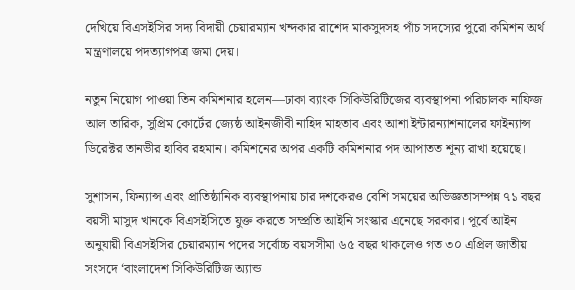দেখিয়ে বিএসইসির সদ্য বিদায়ী চেয়ারম্যান খন্দকার রাশেদ মাকসুদসহ পাঁচ সদস্যের পুরো কমিশন অর্থ মন্ত্রণালয়ে পদত্যাগপত্র জমা দেয়।

নতুন নিয়োগ পাওয়া তিন কমিশনার হলেন—ঢাকা ব্যাংক সিকিউরিটিজের ব্যবস্থাপনা পরিচালক নাফিজ আল তারিক, সুপ্রিম কোর্টের জ্যেষ্ঠ আইনজীবী নাহিদ মাহতাব এবং আশা ইন্টারন্যাশনালের ফাইন্যান্স ডিরেক্টর তানভীর হাবিব রহমান। কমিশনের অপর একটি কমিশনার পদ আপাতত শূন্য রাখা হয়েছে।

সুশাসন, ফিন্যান্স এবং প্রাতিষ্ঠানিক ব্যবস্থাপনায় চার দশকেরও বেশি সময়ের অভিজ্ঞতাসম্পন্ন ৭১ বছর বয়সী মাসুদ খানকে বিএসইসিতে যুক্ত করতে সম্প্রতি আইনি সংস্কার এনেছে সরকার। পূর্বে আইন অনুযায়ী বিএসইসির চেয়ারম্যান পদের সর্বোচ্চ বয়সসীমা ৬৫ বছর থাকলেও গত ৩০ এপ্রিল জাতীয় সংসদে ‘বাংলাদেশ সিকিউরিটিজ অ্যান্ড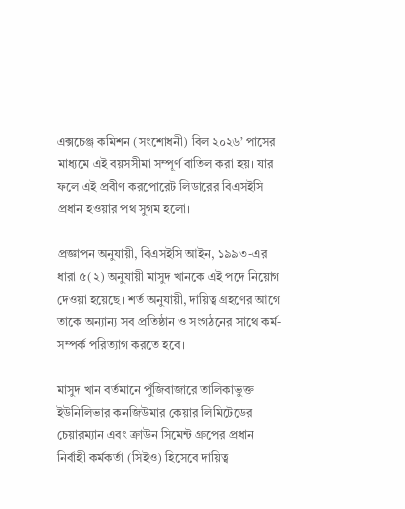এক্সচেঞ্জ কমিশন (সংশোধনী) বিল ২০২৬’ পাসের মাধ্যমে এই বয়সসীমা সম্পূর্ণ বাতিল করা হয়। যার ফলে এই প্রবীণ করপোরেট লিডারের বিএসইসি প্রধান হওয়ার পথ সুগম হলো।

প্রজ্ঞাপন অনুযায়ী, বিএসইসি আইন, ১৯৯৩-এর ধারা ৫(২) অনুযায়ী মাসুদ খানকে এই পদে নিয়োগ দেওয়া হয়েছে। শর্ত অনুযায়ী, দায়িত্ব গ্রহণের আগে তাকে অন্যান্য সব প্রতিষ্ঠান ও সংগঠনের সাথে কর্ম-সম্পর্ক পরিত্যাগ করতে হবে।

মাসুদ খান বর্তমানে পুঁজিবাজারে তালিকাভুক্ত ইউনিলিভার কনজিউমার কেয়ার লিমিটেডের চেয়ারম্যান এবং ক্রাউন সিমেন্ট গ্রুপের প্রধান নির্বাহী কর্মকর্তা (সিইও) হিসেবে দায়িত্ব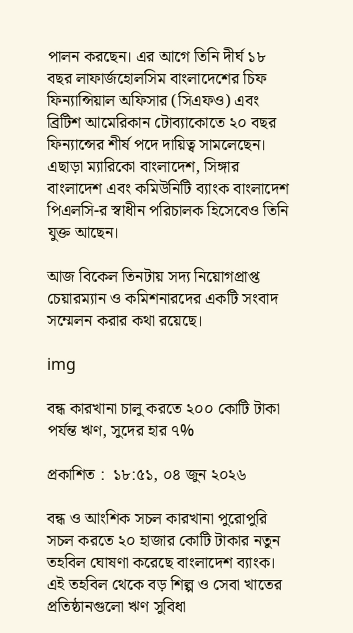পালন করছেন। এর আগে তিনি দীর্ঘ ১৮ বছর লাফার্জহোলসিম বাংলাদেশের চিফ ফিন্যান্সিয়াল অফিসার (সিএফও) এবং ব্রিটিশ আমেরিকান টোব্যাকোতে ২০ বছর ফিন্যান্সের শীর্ষ পদে দায়িত্ব সামলেছেন। এছাড়া ম্যারিকো বাংলাদেশ, সিঙ্গার বাংলাদেশ এবং কমিউনিটি ব্যাংক বাংলাদেশ পিএলসি-র স্বাধীন পরিচালক হিসেবেও তিনি যুক্ত আছেন।

আজ বিকেল তিনটায় সদ্য নিয়োগপ্রাপ্ত চেয়ারম্যান ও কমিশনারদের একটি সংবাদ সম্মেলন করার কথা রয়েছে।

img

বন্ধ কারখানা চালু করতে ২০০ কোটি টাকা পর্যন্ত ঋণ, সুদের হার ৭%

প্রকাশিত :  ১৮:৫১, ০৪ জুন ২০২৬

বন্ধ ও আংশিক সচল কারখানা পুরোপুরি সচল করতে ২০ হাজার কোটি টাকার নতুন তহবিল ঘোষণা করেছে বাংলাদেশ ব্যাংক। এই তহবিল থেকে বড় শিল্প ও সেবা খাতের প্রতিষ্ঠানগুলো ঋণ সুবিধা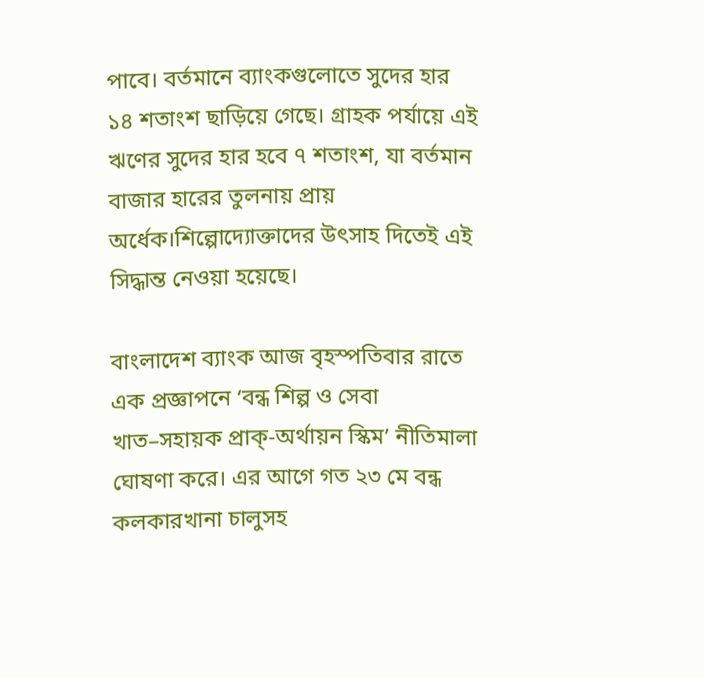পাবে। বর্তমানে ব্যাংকগুলোতে সুদের হার ১৪ শতাংশ ছাড়িয়ে গেছে। গ্রাহক পর্যায়ে এই ঋণের সুদের হার হবে ৭ শতাংশ, যা বর্তমান বাজার হারের তুলনায় প্রায় অর্ধেক।শিল্পোদ্যোক্তাদের উৎসাহ দিতেই এই সিদ্ধান্ত নেওয়া হয়েছে।

বাংলাদেশ ব্যাংক আজ বৃহস্পতিবার রাতে এক প্রজ্ঞাপনে ‘বন্ধ শিল্প ও সেবা খাত–সহায়ক প্রাক্‌-অর্থায়ন স্কিম’ নীতিমালা ঘোষণা করে। এর আগে গত ২৩ মে বন্ধ কলকারখানা চালুসহ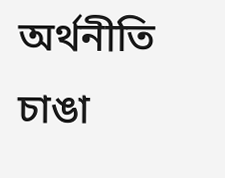অর্থনীতি চাঙা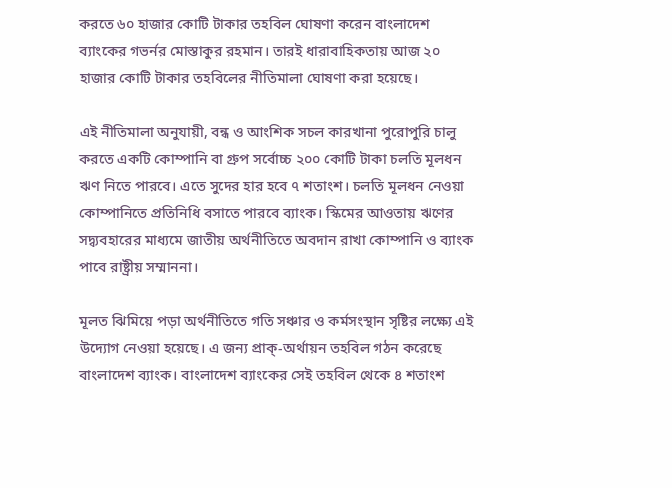করতে ৬০ হাজার কোটি টাকার তহবিল ঘোষণা করেন বাংলাদেশ ব্যাংকের গভর্নর মোস্তাকুর রহমান। তারই ধারাবাহিকতায় আজ ২০ হাজার কোটি টাকার তহবিলের নীতিমালা ঘোষণা করা হয়েছে।

এই নীতিমালা অনুযায়ী, বন্ধ ও আংশিক সচল কারখানা পুরোপুরি চালু করতে একটি কোম্পানি বা গ্রুপ সর্বোচ্চ ২০০ কোটি টাকা চলতি মূলধন ঋণ নিতে পারবে। এতে সুদের হার হবে ৭ শতাংশ। চলতি মূলধন নেওয়া কোম্পানিতে প্রতিনিধি বসাতে পারবে ব্যাংক। স্কিমের আওতায় ঋণের সদ্ব্যবহারের মাধ্যমে জাতীয় অর্থনীতিতে অবদান রাখা কোম্পানি ও ব্যাংক পাবে রাষ্ট্রীয় সম্মাননা।

মূলত ঝিমিয়ে পড়া অর্থনীতিতে গতি সঞ্চার ও কর্মসংস্থান সৃষ্টির লক্ষ্যে এই উদ্যোগ নেওয়া হয়েছে। এ জন্য প্রাক্‌-অর্থায়ন তহবিল গঠন করেছে বাংলাদেশ ব্যাংক। বাংলাদেশ ব্যাংকের সেই তহবিল থেকে ৪ শতাংশ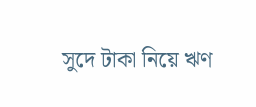সুদে টাকা নিয়ে ঋণ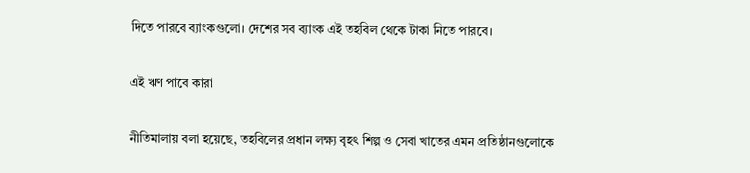দিতে পারবে ব্যাংকগুলো। দেশের সব ব্যাংক এই তহবিল থেকে টাকা নিতে পারবে।

এই ঋণ পাবে কারা

নীতিমালায় বলা হয়েছে, তহবিলের প্রধান লক্ষ্য বৃহৎ শিল্প ও সেবা খাতের এমন প্রতিষ্ঠানগুলোকে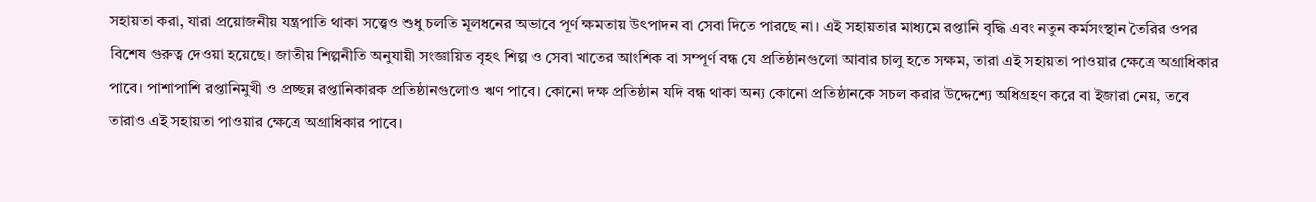সহায়তা করা, যারা প্রয়োজনীয় যন্ত্রপাতি থাকা সত্ত্বেও শুধু চলতি মূলধনের অভাবে পূর্ণ ক্ষমতায় উৎপাদন বা সেবা দিতে পারছে না। এই সহায়তার মাধ্যমে রপ্তানি বৃদ্ধি এবং নতুন কর্মসংস্থান তৈরির ওপর বিশেষ গুরুত্ব দেওয়া হয়েছে। জাতীয় শিল্পনীতি অনুযায়ী সংজ্ঞায়িত বৃহৎ শিল্প ও সেবা খাতের আংশিক বা সম্পূর্ণ বন্ধ যে প্রতিষ্ঠানগুলো আবার চালু হতে সক্ষম, তারা এই সহায়তা পাওয়ার ক্ষেত্রে অগ্রাধিকার পাবে। পাশাপাশি রপ্তানিমুখী ও প্রচ্ছন্ন রপ্তানিকারক প্রতিষ্ঠানগুলোও ঋণ পাবে। কোনো দক্ষ প্রতিষ্ঠান যদি বন্ধ থাকা অন্য কোনো প্রতিষ্ঠানকে সচল করার উদ্দেশ্যে অধিগ্রহণ করে বা ইজারা নেয়, তবে তারাও এই সহায়তা পাওয়ার ক্ষেত্রে অগ্রাধিকার পাবে।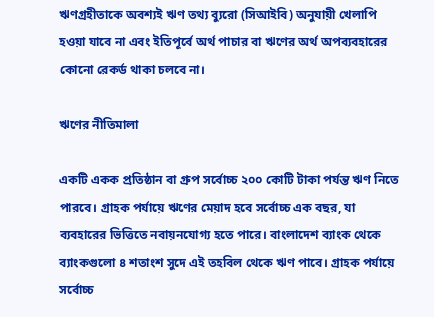ঋণগ্রহীতাকে অবশ্যই ঋণ তথ্য ব্যুরো (সিআইবি) অনুযায়ী খেলাপি হওয়া যাবে না এবং ইতিপূর্বে অর্থ পাচার বা ঋণের অর্থ অপব্যবহারের কোনো রেকর্ড থাকা চলবে না।

ঋণের নীতিমালা

একটি একক প্রতিষ্ঠান বা গ্রুপ সর্বোচ্চ ২০০ কোটি টাকা পর্যন্ত ঋণ নিতে পারবে। গ্রাহক পর্যায়ে ঋণের মেয়াদ হবে সর্বোচ্চ এক বছর, যা ব্যবহারের ভিত্তিতে নবায়নযোগ্য হতে পারে। বাংলাদেশ ব্যাংক থেকে ব্যাংকগুলো ৪ শতাংশ সুদে এই তহবিল থেকে ঋণ পাবে। গ্রাহক পর্যায়ে সর্বোচ্চ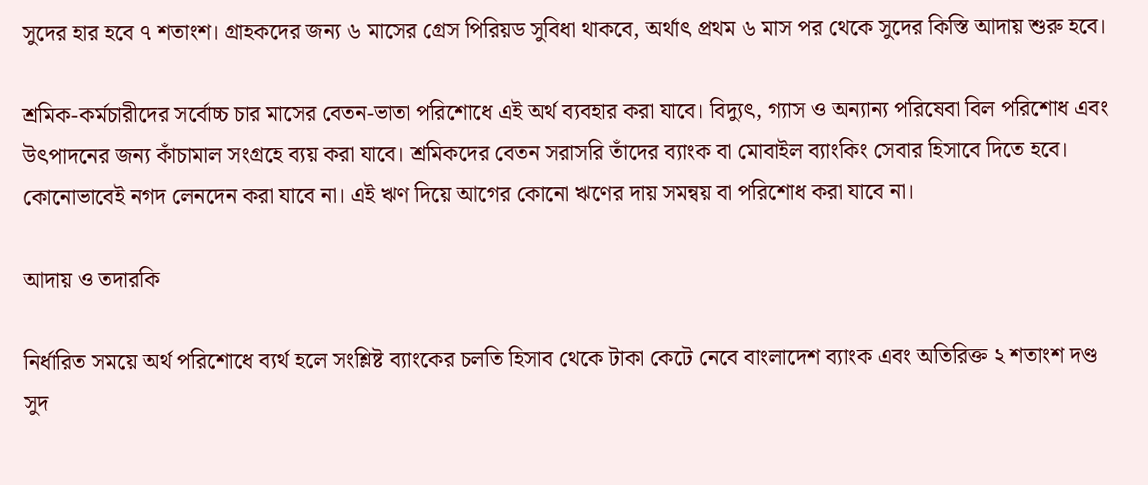সুদের হার হবে ৭ শতাংশ। গ্রাহকদের জন্য ৬ মাসের গ্রেস পিরিয়ড সুবিধা থাকবে, অর্থাৎ প্রথম ৬ মাস পর থেকে সুদের কিস্তি আদায় শুরু হবে।

শ্রমিক-কর্মচারীদের সর্বোচ্চ চার মাসের বেতন-ভাতা পরিশোধে এই অর্থ ব্যবহার করা যাবে। বিদ্যুৎ, গ্যাস ও অন্যান্য পরিষেবা বিল পরিশোধ এবং উৎপাদনের জন্য কাঁচামাল সংগ্রহে ব্যয় করা যাবে। শ্রমিকদের বেতন সরাসরি তাঁদের ব্যাংক বা মোবাইল ব্যাংকিং সেবার হিসাবে দিতে হবে। কোনোভাবেই নগদ লেনদেন করা যাবে না। এই ঋণ দিয়ে আগের কোনো ঋণের দায় সমন্বয় বা পরিশোধ করা যাবে না।

আদায় ও তদারকি

নির্ধারিত সময়ে অর্থ পরিশোধে ব্যর্থ হলে সংশ্লিষ্ট ব্যাংকের চলতি হিসাব থেকে টাকা কেটে নেবে বাংলাদেশ ব্যাংক এবং অতিরিক্ত ২ শতাংশ দণ্ড সুদ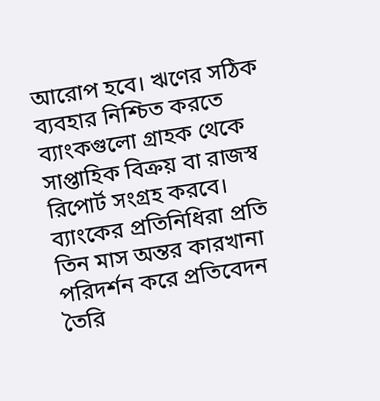আরোপ হবে। ঋণের সঠিক ব্যবহার নিশ্চিত করতে ব্যাংকগুলো গ্রাহক থেকে সাপ্তাহিক বিক্রয় বা রাজস্ব রিপোর্ট সংগ্রহ করবে। ব্যাংকের প্রতিনিধিরা প্রতি তিন মাস অন্তর কারখানা পরিদর্শন করে প্রতিবেদন তৈরি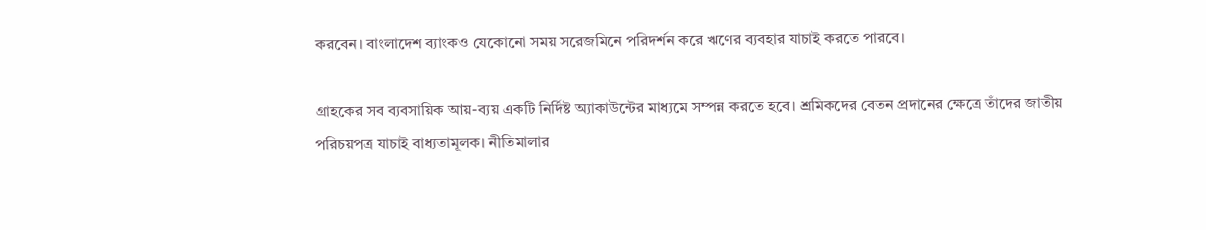করবেন। বাংলাদেশ ব্যাংকও যেকোনো সময় সরেজমিনে পরিদর্শন করে ঋণের ব্যবহার যাচাই করতে পারবে।

গ্রাহকের সব ব্যবসায়িক আয়-ব্যয় একটি নির্দিষ্ট অ্যাকাউন্টের মাধ্যমে সম্পন্ন করতে হবে। শ্রমিকদের বেতন প্রদানের ক্ষেত্রে তাঁদের জাতীয় পরিচয়পত্র যাচাই বাধ্যতামূলক। নীতিমালার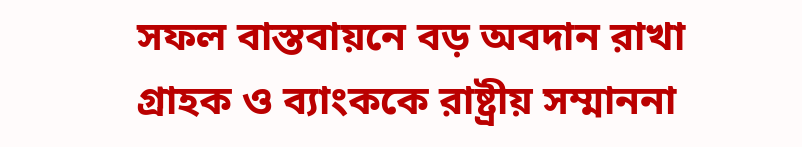সফল বাস্তবায়নে বড় অবদান রাখা গ্রাহক ও ব্যাংককে রাষ্ট্রীয় সম্মাননা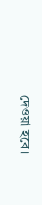দেওয়া হবে।